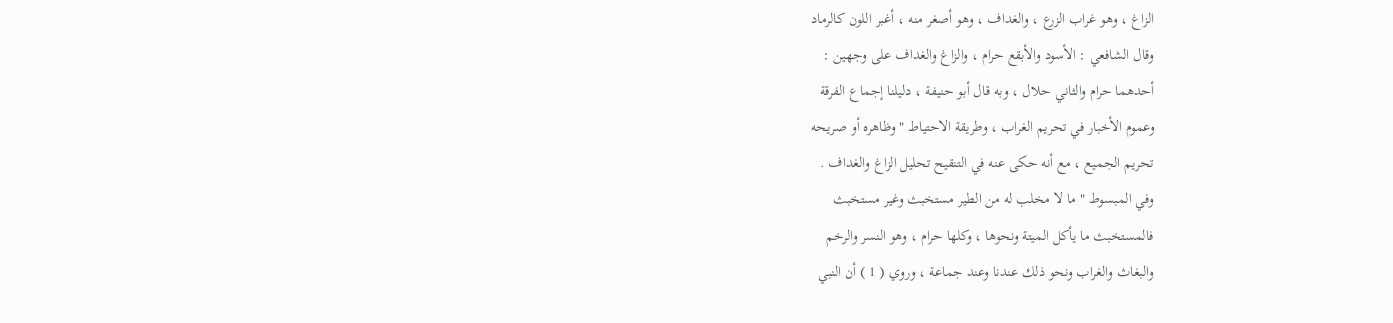الزاغ ، وهو غراب الزرع ، والغداف ، وهو أصغر منه ، أغبر اللون كالرماد
وقال الشافعي : الأسود والأبقع حرام ، والزاغ والغداف على وجهين :
أحدهما حرام والثاني حلال ، وبه قال أبو حنيفة ، دليلنا إجماع الفرقة
وعموم الأخبار في تحريم الغراب ، وطريقة الاحتياط " وظاهره أو صريحه
تحريم الجميع ، مع أنه حكى عنه في التنقيح تحليل الزاغ والغداف .
وفي المبسوط " ما لا مخلب له من الطير مستخبث وغير مستخبث
فالمستخبث ما يأكل الميتة ونحوها ، وكلها حرام ، وهو النسر والرخم
والبغاث والغراب ونحو ذلك عندنا وعند جماعة ، وروي ( 1 ) أن النبي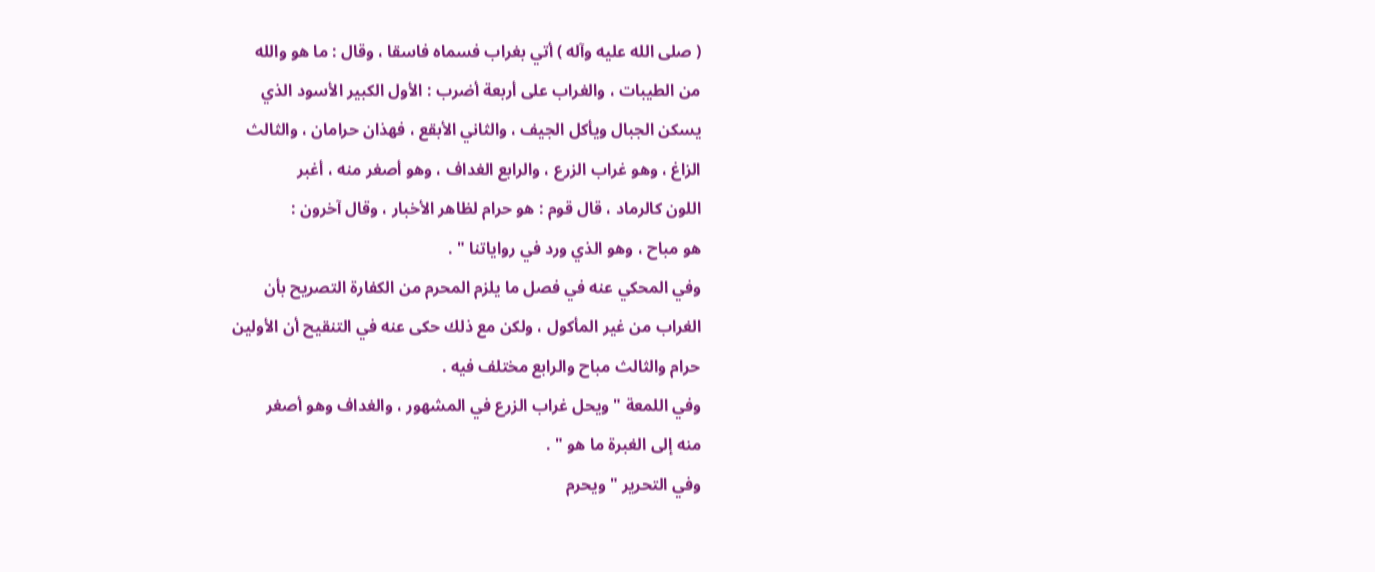( صلى الله عليه وآله ) أتي بغراب فسماه فاسقا ، وقال : ما هو والله
من الطيبات ، والغراب على أربعة أضرب : الأول الكبير الأسود الذي
يسكن الجبال ويأكل الجيف ، والثاني الأبقع ، فهذان حرامان ، والثالث
الزاغ ، وهو غراب الزرع ، والرابع الغداف ، وهو أصغر منه ، أغبر
اللون كالرماد ، قال قوم : هو حرام لظاهر الأخبار ، وقال آخرون :
هو مباح ، وهو الذي ورد في رواياتنا " .
وفي المحكي عنه في فصل ما يلزم المحرم من الكفارة التصريح بأن
الغراب من غير المأكول ، ولكن مع ذلك حكى عنه في التنقيح أن الأولين
حرام والثالث مباح والرابع مختلف فيه .
وفي اللمعة " ويحل غراب الزرع في المشهور ، والغداف وهو أصغر
منه إلى الغبرة ما هو " .
وفي التحرير " ويحرم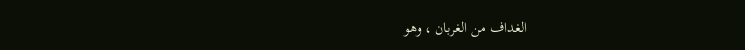الغداف من الغربان ، وهو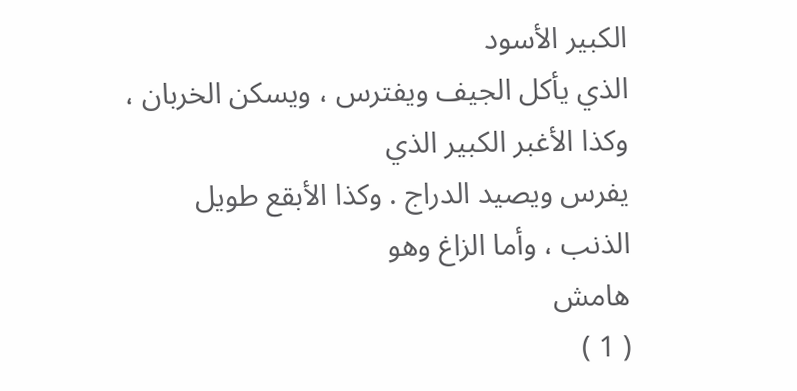الكبير الأسود
الذي يأكل الجيف ويفترس ، ويسكن الخربان ، وكذا الأغبر الكبير الذي
يفرس ويصيد الدراج . وكذا الأبقع طويل الذنب ، وأما الزاغ وهو
هامش
( 1 )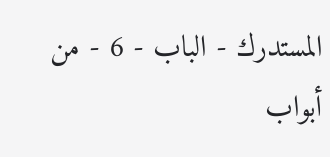المستدرك - الباب - 6 - من أبواب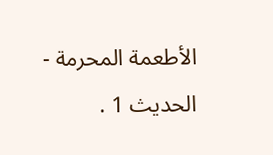الأطعمة المحرمة - الحديث 1 .